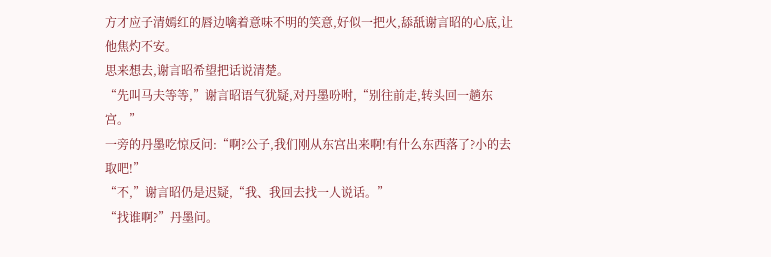方才应子清嫣红的唇边噙着意味不明的笑意,好似一把火,舔舐谢言昭的心底,让他焦灼不安。
思来想去,谢言昭希望把话说清楚。
“先叫马夫等等,”谢言昭语气犹疑,对丹墨吩咐,“别往前走,转头回一趟东宫。”
一旁的丹墨吃惊反问:“啊?公子,我们刚从东宫出来啊!有什么东西落了?小的去取吧!”
“不,”谢言昭仍是迟疑,“我、我回去找一人说话。”
“找谁啊?”丹墨问。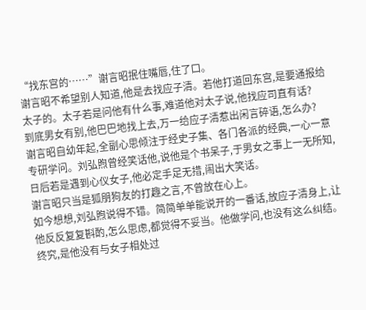“找东宫的……”谢言昭抿住嘴唇,住了口。
谢言昭不希望别人知道,他是去找应子清。若他打道回东宫,是要通报给太子的。太子若是问他有什么事,难道他对太子说,他找应司直有话?
到底男女有别,他巴巴地找上去,万一给应子清惹出闲言碎语,怎么办?
谢言昭自幼年起,全副心思倾注于经史子集、各门各派的经典,一心一意专研学问。刘弘煦曾经笑话他,说他是个书呆子,于男女之事上一无所知,日后若是遇到心仪女子,他必定手足无措,闹出大笑话。
谢言昭只当是狐朋狗友的打趣之言,不曾放在心上。
如今想想,刘弘煦说得不错。简简单单能说开的一番话,放应子清身上,让他反反复复斟酌,怎么思虑,都觉得不妥当。他做学问,也没有这么纠结。终究,是他没有与女子相处过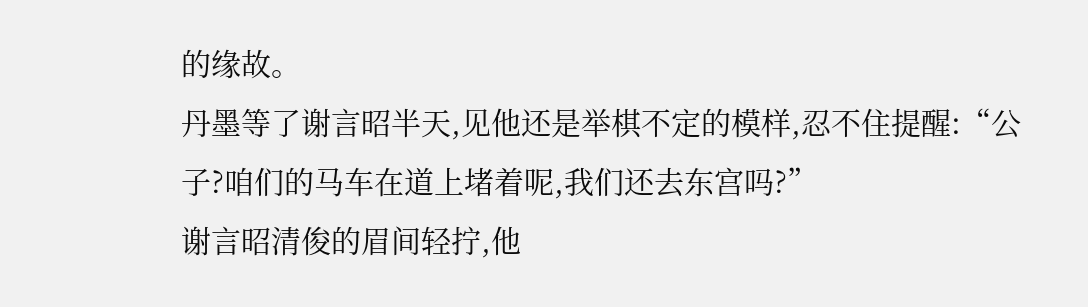的缘故。
丹墨等了谢言昭半天,见他还是举棋不定的模样,忍不住提醒:“公子?咱们的马车在道上堵着呢,我们还去东宫吗?”
谢言昭清俊的眉间轻拧,他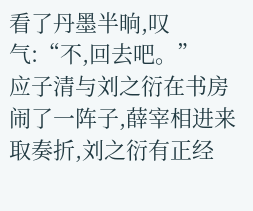看了丹墨半晌,叹气:“不,回去吧。”
应子清与刘之衍在书房闹了一阵子,薛宰相进来取奏折,刘之衍有正经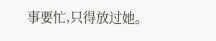事要忙,只得放过她。